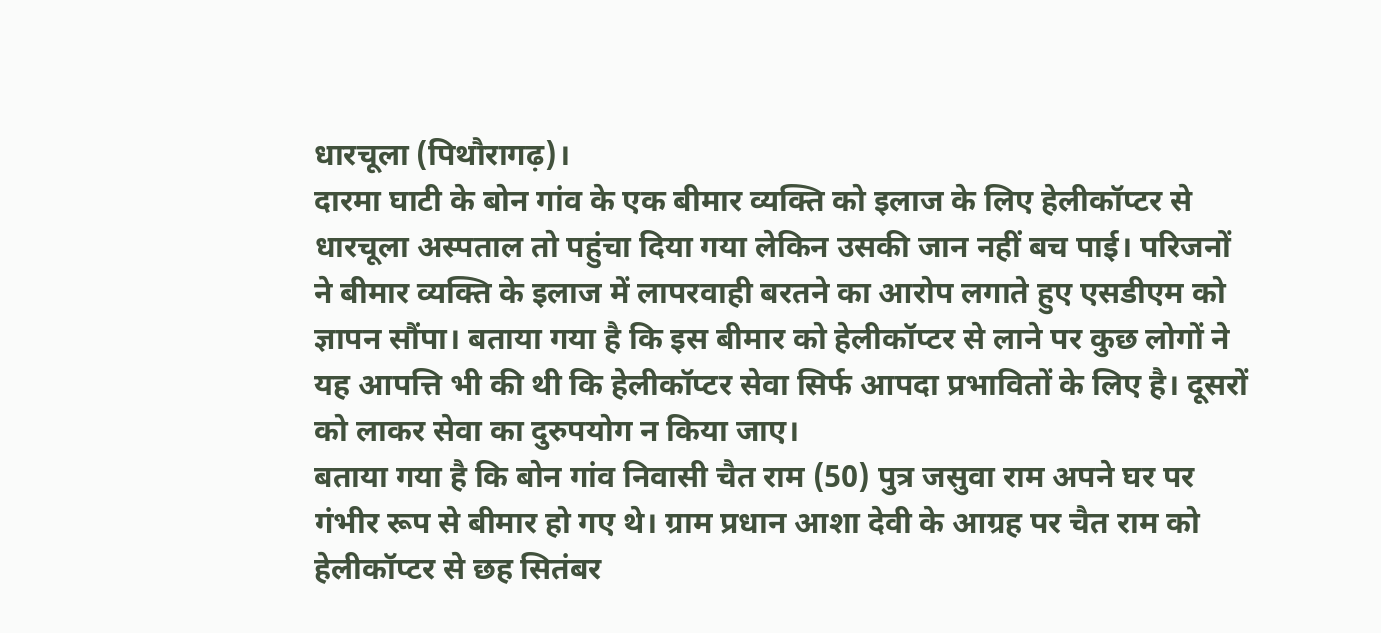धारचूला (पिथौरागढ़)।
दारमा घाटी के बोन गांव के एक बीमार व्यक्ति को इलाज के लिए हेलीकॉप्टर से धारचूला अस्पताल तो पहुंचा दिया गया लेकिन उसकी जान नहीं बच पाई। परिजनों ने बीमार व्यक्ति के इलाज में लापरवाही बरतने का आरोप लगाते हुए एसडीएम को ज्ञापन सौंपा। बताया गया है कि इस बीमार को हेलीकॉप्टर से लाने पर कुछ लोगों ने यह आपत्ति भी की थी कि हेलीकॉप्टर सेवा सिर्फ आपदा प्रभावितों के लिए है। दूसरों को लाकर सेवा का दुरुपयोग न किया जाए।
बताया गया है कि बोन गांव निवासी चैत राम (50) पुत्र जसुवा राम अपने घर पर गंभीर रूप से बीमार हो गए थे। ग्राम प्रधान आशा देवी के आग्रह पर चैत राम को हेलीकॉप्टर से छह सितंबर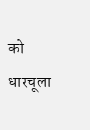को धारचूला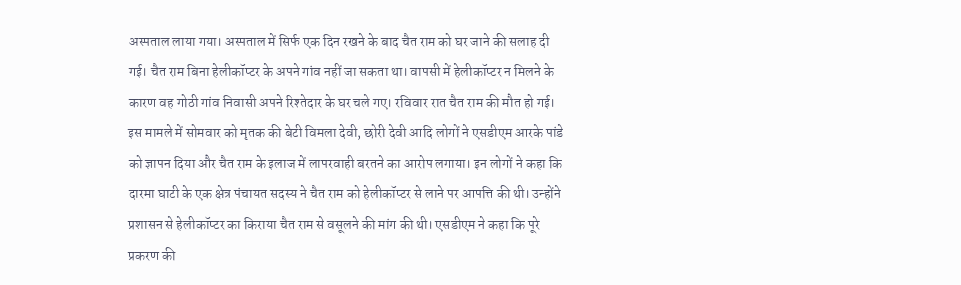अस्पताल लाया गया। अस्पताल में सिर्फ एक दिन रखने के बाद चैत राम को घर जाने की सलाह दी गई। चैत राम बिना हेलीकॉप्टर के अपने गांव नहीं जा सकता था। वापसी में हेलीकॉप्टर न मिलने के कारण वह गोठी गांव निवासी अपने रिश्तेदार के घर चले गए। रविवार रात चैत राम की मौत हो गई। इस मामले में सोमवार को मृतक की बेटी विमला देवी, छोरी देवी आदि लोगों ने एसडीएम आरके पांडे को ज्ञापन दिया और चैत राम के इलाज में लापरवाही बरतने का आरोप लगाया। इन लोगों ने कहा कि दारमा घाटी के एक क्षेत्र पंचायत सदस्य ने चैत राम को हेलीकॉप्टर से लाने पर आपत्ति की थी। उन्होंने प्रशासन से हेलीकॉप्टर का किराया चैत राम से वसूलने की मांग की थी। एसडीएम ने कहा कि पूरे प्रकरण की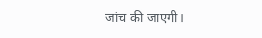जांच की जाएगी।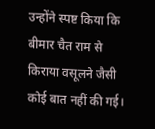उन्होंने स्पष्ट किया कि बीमार चैत राम से किराया वसूलने जैसी कोई बात नहीं की गई।